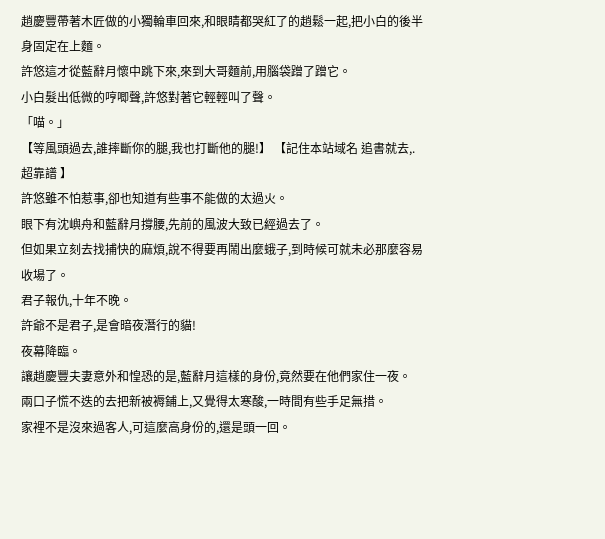趙慶豐帶著木匠做的小獨輪車回來,和眼睛都哭紅了的趙鬆一起,把小白的後半身固定在上麵。
許悠這才從藍辭月懷中跳下來,來到大哥麵前,用腦袋蹭了蹭它。
小白髮出低微的哼唧聲,許悠對著它輕輕叫了聲。
「喵。」
【等風頭過去,誰摔斷你的腿,我也打斷他的腿!】 【記住本站域名 追書就去,.超靠譜 】
許悠雖不怕惹事,卻也知道有些事不能做的太過火。
眼下有沈嶼舟和藍辭月撐腰,先前的風波大致已經過去了。
但如果立刻去找捕快的麻煩,說不得要再鬧出麼蛾子,到時候可就未必那麼容易收場了。
君子報仇,十年不晚。
許爺不是君子,是會暗夜潛行的貓!
夜幕降臨。
讓趙慶豐夫妻意外和惶恐的是,藍辭月這樣的身份,竟然要在他們家住一夜。
兩口子慌不迭的去把新被褥鋪上,又覺得太寒酸,一時間有些手足無措。
家裡不是沒來過客人,可這麼高身份的,還是頭一回。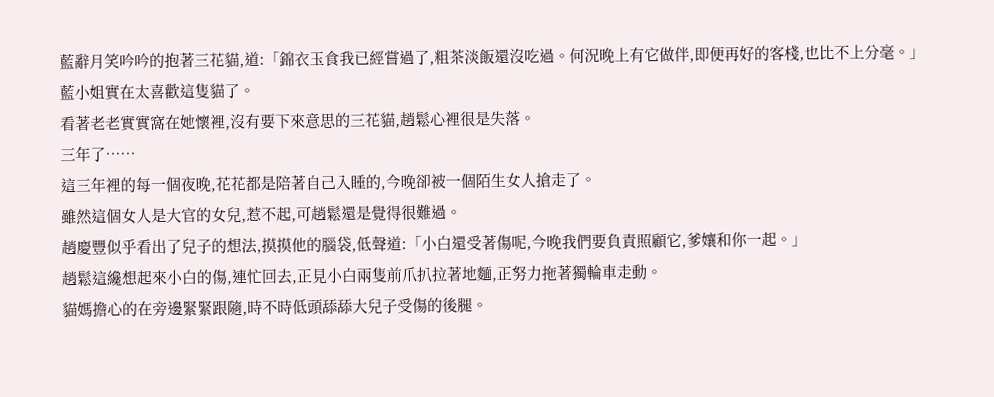藍辭月笑吟吟的抱著三花貓,道:「錦衣玉食我已經嘗過了,粗茶淡飯還沒吃過。何況晚上有它做伴,即便再好的客棧,也比不上分毫。」
藍小姐實在太喜歡這隻貓了。
看著老老實實窩在她懷裡,沒有要下來意思的三花貓,趙鬆心裡很是失落。
三年了……
這三年裡的每一個夜晚,花花都是陪著自己入睡的,今晚卻被一個陌生女人搶走了。
雖然這個女人是大官的女兒,惹不起,可趙鬆還是覺得很難過。
趙慶豐似乎看出了兒子的想法,摸摸他的腦袋,低聲道:「小白還受著傷呢,今晚我們要負責照顧它,爹孃和你一起。」
趙鬆這纔想起來小白的傷,連忙回去,正見小白兩隻前爪扒拉著地麵,正努力拖著獨輪車走動。
貓媽擔心的在旁邊緊緊跟隨,時不時低頭舔舔大兒子受傷的後腿。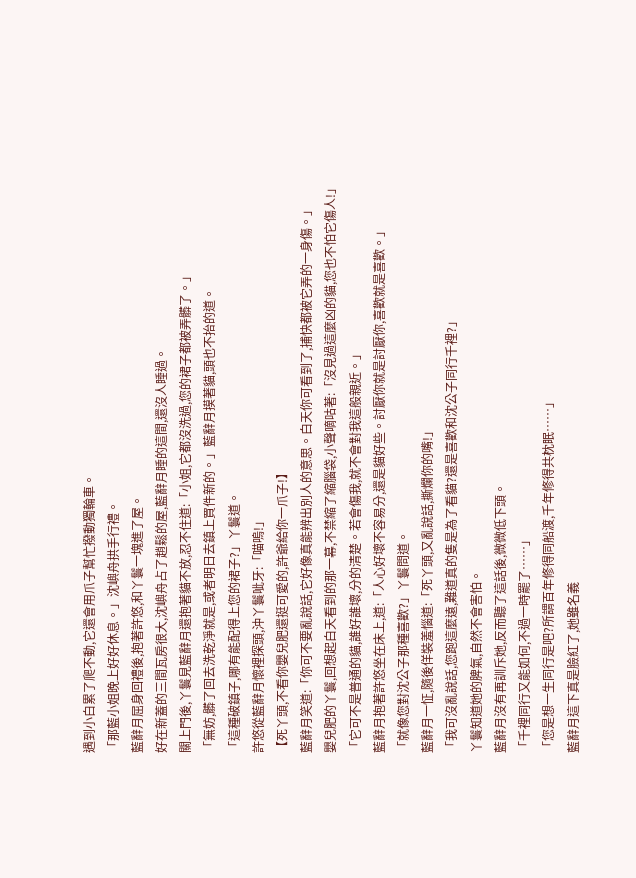遇到小白累了爬不動,它還會用爪子幫忙撥動獨輪車。
「那藍小姐晚上好好休息。」沈嶼舟拱手行禮。
藍辭月屈身回禮後,抱著許悠,和丫鬟一塊進了屋。
好在新蓋的三間瓦房很大,沈嶼舟占了趙鬆的屋,藍辭月睡的這間,還沒人睡過。
關上門後,丫鬟見藍辭月還抱著貓不放,忍不住道:「小姐,它都沒洗過,您的裙子都被弄髒了。」
「無妨,髒了回去洗乾淨就是,或者明日去鎮上買件新的。」藍辭月摸著貓,頭也不抬的道。
「這種破鎮子,哪有能配得上您的裙子?」丫鬟道。
許悠從藍辭月懷裡探頭,沖丫鬟呲牙:「喵嗚!」
【死丫頭,不看你嬰兒肥還挺可愛的,許爺給你一爪子!】
藍辭月笑道:「你可不要亂說話,它好像真能辨出別人的意思。白天你可看到了,捕快都被它弄的一身傷。」
嬰兒肥的丫鬟,回想起白天看到的那一幕,不禁縮了縮腦袋,小聲嘀咕著:「沒見過這麼凶的貓,您也不怕它傷人!」
「它可不是普通的貓,誰好誰壞,分的清楚。若會傷我,就不會對我這般親近。」
藍辭月抱著許悠坐在床上,道:「人心好壞不容易分,還是貓好些。討厭你就是討厭你,喜歡就是喜歡。」
「就像您對沈公子那種喜歡?」丫鬟問道。
藍辭月一怔,隨後佯裝羞惱道:「死丫頭,又亂說話,撕爛你的嘴!」
「我可沒亂說話,您跑這麼遠,難道真的隻是為了看貓?還是喜歡和沈公子同行千裡?」
丫鬟知道她的脾氣,自然不會害怕。
藍辭月沒有再訓斥她,反而聽了這話後,微微低下頭。
「千裡同行又能如何,不過一時罷了……」
「您是想一生同行是吧?所謂百年修得同船渡,千年修得共枕眠……」
藍辭月這下真是臉紅了,她雖名義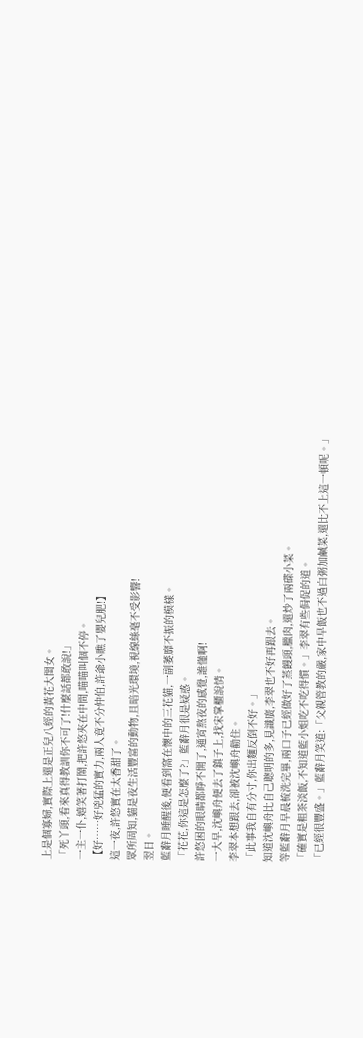上是個寡婦,實際上還是正兒八經的黃花大閨女。
「死丫頭,看來真得教訓你不可了!什麼話都敢說!」
一主一仆,嬉笑著打鬧,把許悠夾在中間,喵喵叫個不停。
【好……好兇猛的實力,兩人竟不分仲伯,許爺小瞧了嬰兒肥!】
這一夜,許悠實在太香甜了。
眾所周知,貓是夜生活豐富的動物,且暗光環境,視線絲毫不受影響!
翌日。
藍辭月睡醒後,便看到窩在懷中的三花貓,一副萎靡不振的模樣。
「花花,你這是怎麼了?」藍辭月很是疑惑。
許悠困的眼睛都睜不開了,通宵熬夜的感覺,誰懂啊!
一大早,沈嶼舟便去了鎮子上,找宋掌櫃說情。
李翠本想跟去,卻被沈嶼舟勸住。
「此事我自有分寸,你出麵反倒不好。」
知道沈嶼舟比自己聰明的多,見識廣,李翠也不好再跟去。
等藍辭月早晨梳洗完畢,兩口子已經做好了蒸饅頭,臘肉,還炒了兩碟小菜。
「確實是粗茶淡飯,不知道藍小姐吃不吃得慣。」李翠有些侷促的道。
「已經很豐盛。」藍辭月笑道:「父親管教的嚴,家中早飯也不過白粥加鹹菜,還比不上這一頓呢。」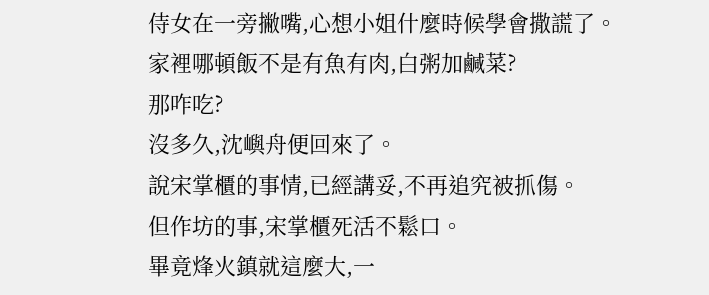侍女在一旁撇嘴,心想小姐什麼時候學會撒謊了。
家裡哪頓飯不是有魚有肉,白粥加鹹菜?
那咋吃?
沒多久,沈嶼舟便回來了。
說宋掌櫃的事情,已經講妥,不再追究被抓傷。
但作坊的事,宋掌櫃死活不鬆口。
畢竟烽火鎮就這麼大,一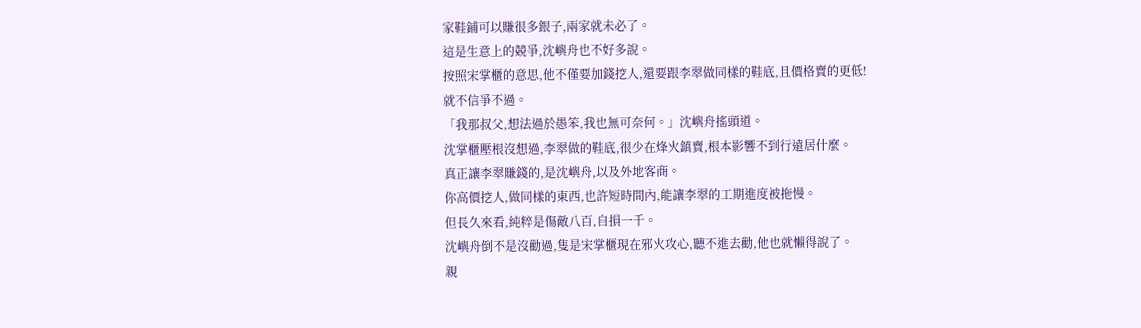家鞋鋪可以賺很多銀子,兩家就未必了。
這是生意上的競爭,沈嶼舟也不好多說。
按照宋掌櫃的意思,他不僅要加錢挖人,還要跟李翠做同樣的鞋底,且價格賣的更低!
就不信爭不過。
「我那叔父,想法過於愚笨,我也無可奈何。」沈嶼舟搖頭道。
沈掌櫃壓根沒想過,李翠做的鞋底,很少在烽火鎮賣,根本影響不到行遠居什麼。
真正讓李翠賺錢的,是沈嶼舟,以及外地客商。
你高價挖人,做同樣的東西,也許短時間內,能讓李翠的工期進度被拖慢。
但長久來看,純粹是傷敵八百,自損一千。
沈嶼舟倒不是沒勸過,隻是宋掌櫃現在邪火攻心,聽不進去勸,他也就懶得說了。
親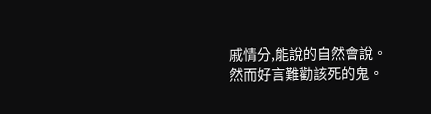戚情分,能說的自然會說。
然而好言難勸該死的鬼。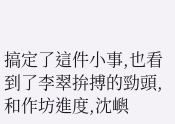搞定了這件小事,也看到了李翠拚搏的勁頭,和作坊進度,沈嶼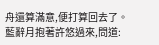舟還算滿意,便打算回去了。
藍辭月抱著許悠過來,問道: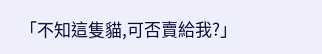「不知這隻貓,可否賣給我?」